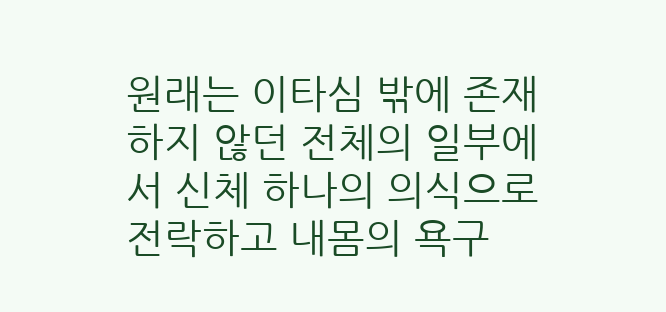원래는 이타심 밖에 존재하지 않던 전체의 일부에서 신체 하나의 의식으로 전락하고 내몸의 욕구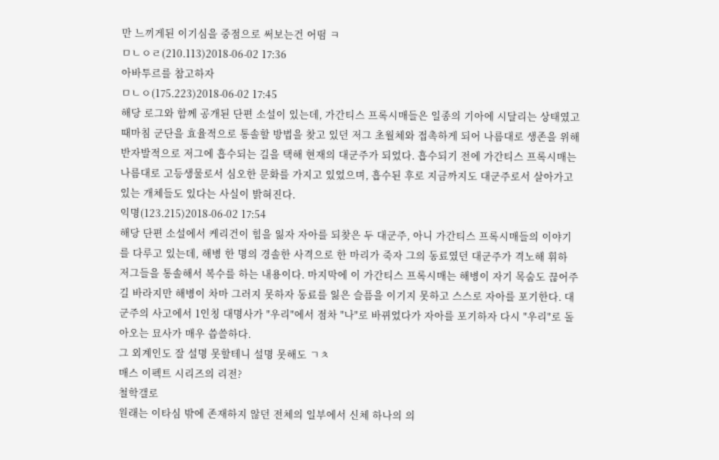만 느끼게된 이기심을 중점으로 써보는건 어떰 ㅋ
ㅁㄴㅇㄹ(210.113)2018-06-02 17:36
아바투르를 참고하자
ㅁㄴㅇ(175.223)2018-06-02 17:45
해당 로그와 함께 공개된 단편 소설이 있는데, 가간티스 프록시매들은 일종의 기아에 시달리는 상태였고 때마침 군단을 효율적으로 통솔할 방법을 찾고 있던 저그 초월체와 접촉하게 되어 나름대로 생존을 위해 반자발적으로 저그에 흡수되는 길을 택해 현재의 대군주가 되었다. 흡수되기 전에 가간티스 프록시매는 나름대로 고등생물로서 심오한 문화를 가지고 있었으며, 흡수된 후로 지금까지도 대군주로서 살아가고 있는 개체들도 있다는 사실이 밝혀진다.
익명(123.215)2018-06-02 17:54
해당 단편 소설에서 케리건이 힘을 잃자 자아를 되찾은 두 대군주, 아니 가간티스 프록시매들의 이야기를 다루고 있는데, 해병 한 명의 경솔한 사격으로 한 마리가 죽자 그의 동료였던 대군주가 격노해 휘하 저그들을 통솔해서 복수를 하는 내용이다. 마지막에 이 가간티스 프록시매는 해병이 자기 목숨도 끊어주길 바라지만 해병이 차마 그러지 못하자 동료를 잃은 슬픔을 이기지 못하고 스스로 자아를 포기한다. 대군주의 사고에서 1인칭 대명사가 "우리"에서 점차 "나"로 바뀌었다가 자아를 포기하자 다시 "우리"로 돌아오는 묘사가 매우 씁쓸하다.
그 외계인도 잘 설명 못할테니 설명 못해도 ㄱㅊ
매스 이펙트 시리즈의 리전?
철학갤로
원래는 이타심 밖에 존재하지 않던 전체의 일부에서 신체 하나의 의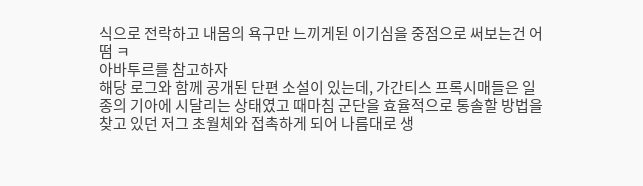식으로 전락하고 내몸의 욕구만 느끼게된 이기심을 중점으로 써보는건 어떰 ㅋ
아바투르를 참고하자
해당 로그와 함께 공개된 단편 소설이 있는데, 가간티스 프록시매들은 일종의 기아에 시달리는 상태였고 때마침 군단을 효율적으로 통솔할 방법을 찾고 있던 저그 초월체와 접촉하게 되어 나름대로 생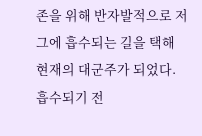존을 위해 반자발적으로 저그에 흡수되는 길을 택해 현재의 대군주가 되었다. 흡수되기 전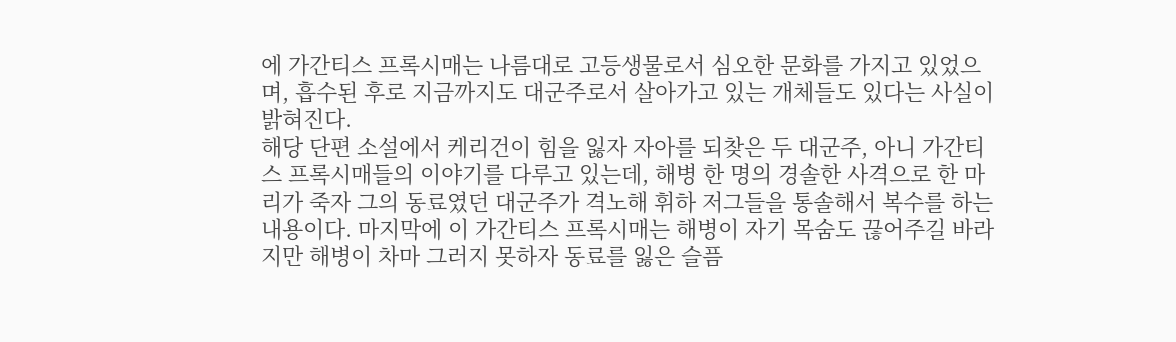에 가간티스 프록시매는 나름대로 고등생물로서 심오한 문화를 가지고 있었으며, 흡수된 후로 지금까지도 대군주로서 살아가고 있는 개체들도 있다는 사실이 밝혀진다.
해당 단편 소설에서 케리건이 힘을 잃자 자아를 되찾은 두 대군주, 아니 가간티스 프록시매들의 이야기를 다루고 있는데, 해병 한 명의 경솔한 사격으로 한 마리가 죽자 그의 동료였던 대군주가 격노해 휘하 저그들을 통솔해서 복수를 하는 내용이다. 마지막에 이 가간티스 프록시매는 해병이 자기 목숨도 끊어주길 바라지만 해병이 차마 그러지 못하자 동료를 잃은 슬픔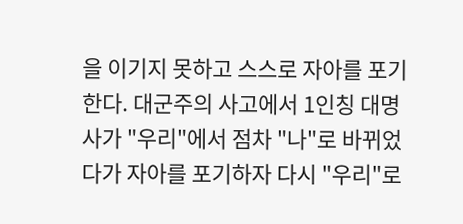을 이기지 못하고 스스로 자아를 포기한다. 대군주의 사고에서 1인칭 대명사가 "우리"에서 점차 "나"로 바뀌었다가 자아를 포기하자 다시 "우리"로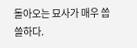돌아오는 묘사가 매우 씁쓸하다.